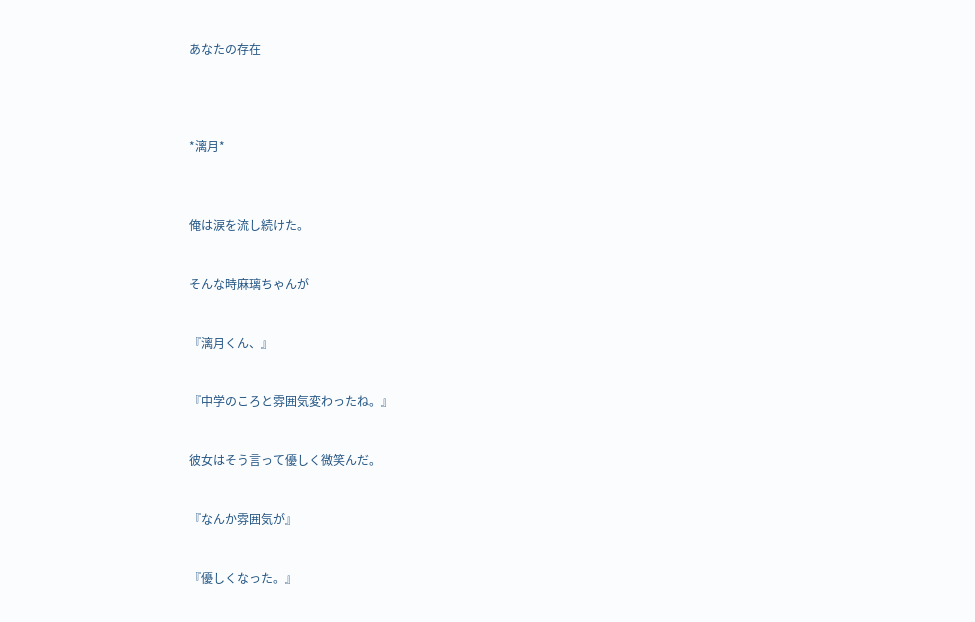あなたの存在




*漓月*



俺は涙を流し続けた。


そんな時麻璃ちゃんが


『漓月くん、』


『中学のころと雰囲気変わったね。』


彼女はそう言って優しく微笑んだ。


『なんか雰囲気が』


『優しくなった。』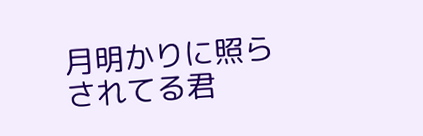月明かりに照らされてる君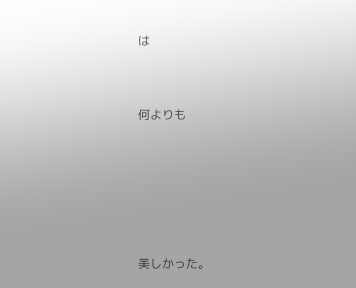は


何よりも





美しかった。